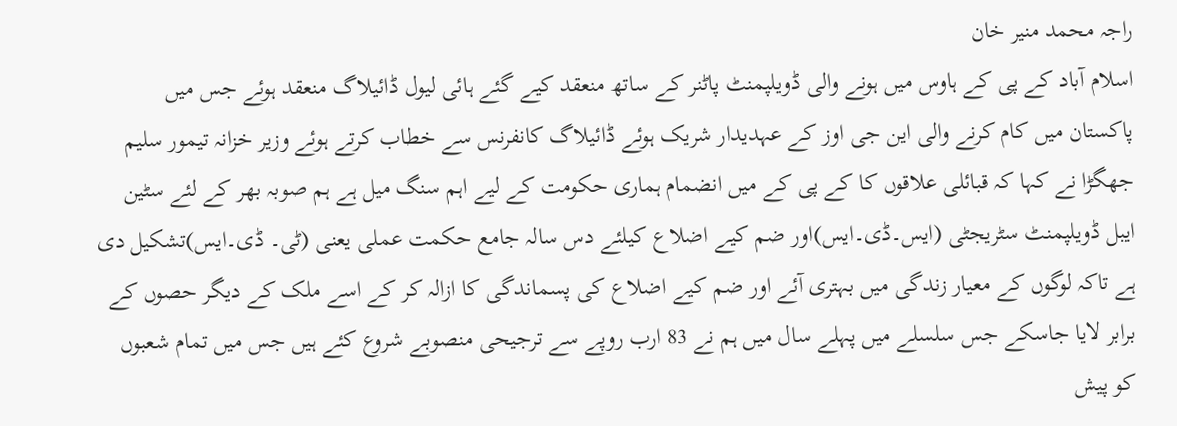راجہ محمد منیر خان
اسلام آباد کے پی کے ہاوس میں ہونے والی ڈویلپمنٹ پاٹنر کے ساتھ منعقد کیے گئے ہائی لیول ڈائیلاگ منعقد ہوئے جس میں پاکستان میں کام کرنے والی این جی اوز کے عہدیدار شریک ہوئے ڈائیلاگ کانفرنس سے خطاب کرتے ہوئے وزیر خزانہ تیمور سلیم جھگڑا نے کہا کہ قبائلی علاقوں کا کے پی کے میں انضمام ہماری حکومت کے لیے اہم سنگ میل ہے ہم صوبہ بھر کے لئے سٹین ایبل ڈویلپمنٹ سٹریجٹی (ایس۔ڈی۔ایس)اور ضم کیے اضلاع کیلئے دس سالہ جامع حکمت عملی یعنی (ٹی۔ ڈی۔ایس)تشکیل دی ہے تاکہ لوگوں کے معیار زندگی میں بہتری آئے اور ضم کیے اضلاع کی پسماندگی کا ازالہ کر کے اسے ملک کے دیگر حصوں کے برابر لایا جاسکے جس سلسلے میں پہلے سال میں ہم نے 83 ارب روپے سے ترجیحی منصوبے شروع کئے ہیں جس میں تمام شعبوں کو پیش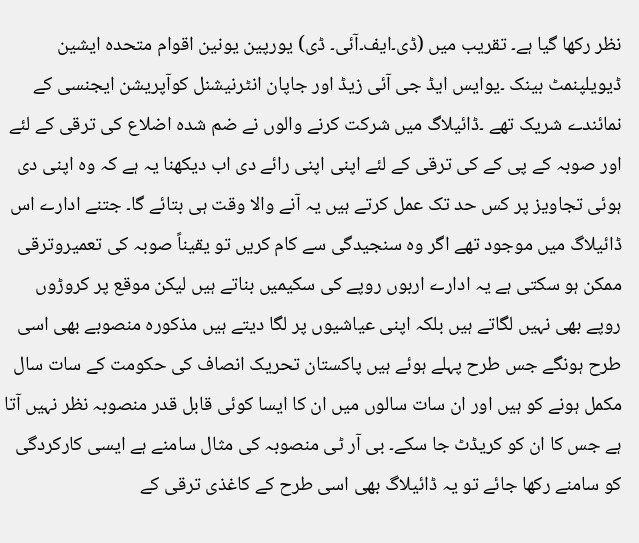نظر رکھا گیا ہے۔ تقریب میں (ڈی۔ایف۔آئی۔ ڈی) یورپین یونین اقوام متحدہ ایشین ڈیویلپنمٹ بینک ۔یوایس ایڈ جی آئی زیڈ اور جاپان انٹرنیشنل کوآپریشن ایجنسی کے نمائندے شریک تھے ۔ڈائیلاگ میں شرکت کرنے والوں نے ضم شدہ اضلاع کی ترقی کے لئے اور صوبہ کے پی کے کی ترقی کے لئے اپنی اپنی رائے دی اب دیکھنا یہ ہے کہ وہ اپنی دی ہوئی تجاویز پر کس حد تک عمل کرتے ہیں یہ آنے والا وقت ہی بتائے گا۔ جتنے ادارے اس ڈائیلاگ میں موجود تھے اگر وہ سنجیدگی سے کام کریں تو یقیناً صوبہ کی تعمیروترقی ممکن ہو سکتی ہے یہ ادارے اربوں روپے کی سکیمیں بناتے ہیں لیکن موقع پر کروڑوں روپے بھی نہیں لگاتے ہیں بلکہ اپنی عیاشیوں پر لگا دیتے ہیں مذکورہ منصوبے بھی اسی طرح ہونگے جس طرح پہلے ہوئے ہیں پاکستان تحریک انصاف کی حکومت کے سات سال مکمل ہونے کو ہیں اور ان سات سالوں میں ان کا ایسا کوئی قابل قدر منصوبہ نظر نہیں آتا ہے جس کا ان کو کریڈٹ جا سکے۔ بی آر ٹی منصوبہ کی مثال سامنے ہے ایسی کارکردگی کو سامنے رکھا جائے تو یہ ڈائیلاگ بھی اسی طرح کے کاغذی ترقی کے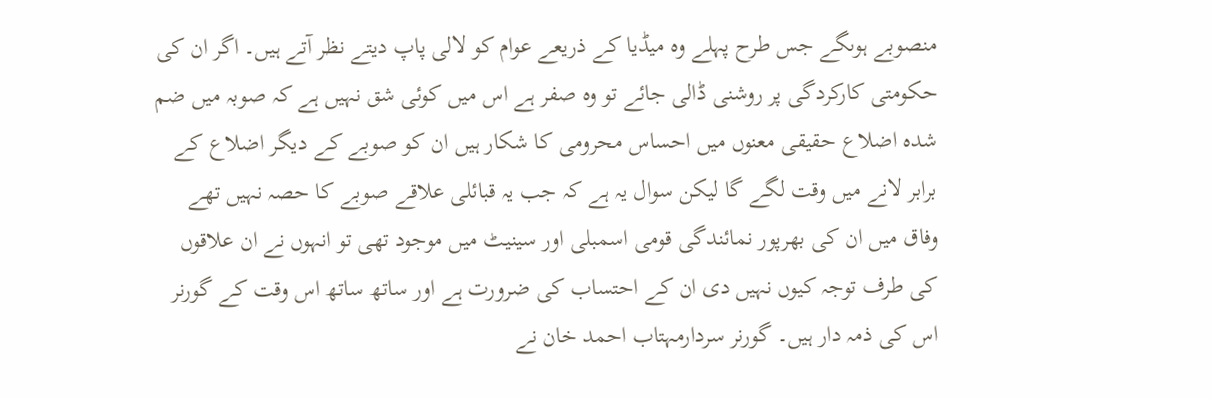منصوبے ہوںگے جس طرح پہلے وہ میڈیا کے ذریعے عوام کو لالی پاپ دیتے نظر آتے ہیں۔ اگر ان کی حکومتی کارکردگی پر روشنی ڈالی جائے تو وہ صفر ہے اس میں کوئی شق نہیں ہے کہ صوبہ میں ضم شدہ اضلاع حقیقی معنوں میں احساس محرومی کا شکار ہیں ان کو صوبے کے دیگر اضلاع کے برابر لانے میں وقت لگے گا لیکن سوال یہ ہے کہ جب یہ قبائلی علاقے صوبے کا حصہ نہیں تھے وفاق میں ان کی بھرپور نمائندگی قومی اسمبلی اور سینیٹ میں موجود تھی تو انہوں نے ان علاقوں کی طرف توجہ کیوں نہیں دی ان کے احتساب کی ضرورت ہے اور ساتھ ساتھ اس وقت کے گورنر اس کی ذمہ دار ہیں۔ گورنر سردارمہتاب احمد خان نے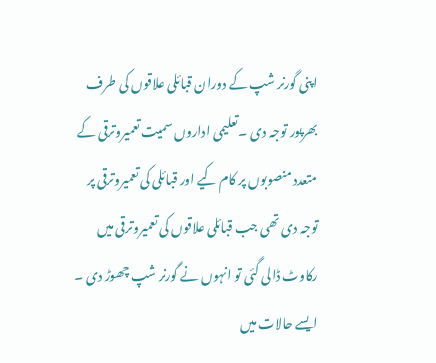اپنی گورنر شپ کے دوران قبائلی علاقوں کی طرف بھرپور توجہ دی ۔تعلیمی اداروں سمیت تعمیروترقی کے متعدد منصوبوں پر کام کیے اور قبائلی کی تعمیروترقی پر توجہ دی تھی جب قبائلی علاقوں کی تعمیروترقی میں رکاوٹ ڈالی گئی تو انہوں نے گورنر شپ چھوڑ دی ۔ ایسے حالات میں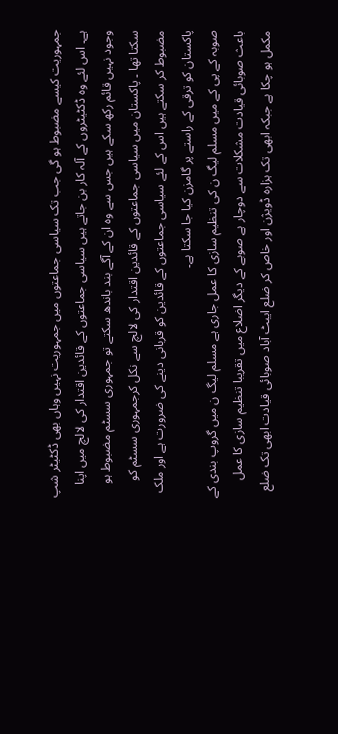جمہوریت کیسے مضبوط ہو گی جب تک سیاسی جماعتوں میں جمہوریت نہیں وہاں بھی ڈکٹیٹر شپ ہے۔ اس لئے وہ ڈکٹیٹروں کے آلہ کار بن جاتے ہیں سیاسی جماعتوں کے قائدین اقتدار کی لالچ میں اپنا وجود نہیں قائم رکھ سکے ہیں جس سے وہ ان کے آگے بند باندھ سکتے تو جمہوری سسٹم مضبوط ہو سکتا تھا ۔ پاکستان میں سیاسی جماعتوں کے قائدین اقتدار کی لالچ سے نکل کرجمہوری سسٹم کو مضبوط کر سکتے ہیں اس کے لئے سیاسی جماعتوں کے قائدین کو قربانی دینے کی ضرورت ہے اور ملک پاکستان کو ترقی کے راستے پر گامزن کیا جا سکتا ہے۔
صوبہ کے پی کے میں مسلم لیگ ن کی تنظیم سازی کا عمل جاری ہے مسلم لیگ ن میں گروپ بندی کے باعث صوبائی قیادت مشکلات سے دوچار ہے صوبے کے دیگر اضلاع میں تقریبا تنظیم سازی کا عمل مکمل ہو چکا ہے جبکہ ابھی تک ہزارہ ڈویژن اور خاص کر ضلع ایبٹ آباد صوبائی قیادت ابھی تک ضلع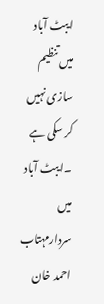ایبٹ آباد میں تنظیم سازی نہیں کر سکی ہے ۔ایبٹ آباد میں سردارمہتاب احمد خان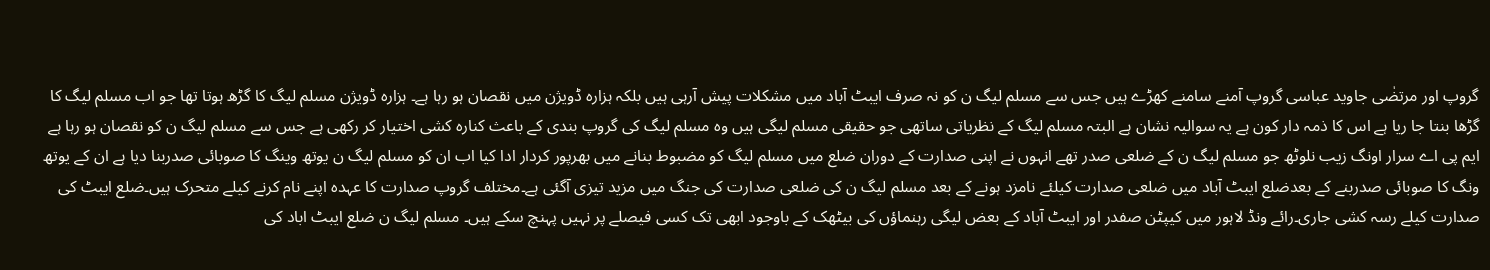گروپ اور مرتضٰی جاوید عباسی گروپ آمنے سامنے کھڑے ہیں جس سے مسلم لیگ ن کو نہ صرف ایبٹ آباد میں مشکلات پیش آرہی ہیں بلکہ ہزارہ ڈویژن میں نقصان ہو رہا ہے۔ ہزارہ ڈویژن مسلم لیگ کا گڑھ ہوتا تھا جو اب مسلم لیگ کا گڑھا بنتا جا ریا ہے اس کا ذمہ دار کون ہے یہ سوالیہ نشان ہے البتہ مسلم لیگ کے نظریاتی ساتھی جو حقیقی مسلم لیگی ہیں وہ مسلم لیگ کی گروپ بندی کے باعث کنارہ کشی اختیار کر رکھی ہے جس سے مسلم لیگ ن کو نقصان ہو رہا ہے ایم پی اے سرار اونگ زیب نلوٹھ جو مسلم لیگ ن کے ضلعی صدر تھے انہوں نے اپنی صدارت کے دوران ضلع میں مسلم لیگ کو مضبوط بنانے میں بھرپور کردار ادا کیا اب ان کو مسلم لیگ ن یوتھ وینگ کا صوبائی صدربنا دیا ہے ان کے یوتھ ونگ کا صوبائی صدربنے کے بعدضلع ایبٹ آباد میں ضلعی صدارت کیلئے نامزد ہونے کے بعد مسلم لیگ ن کی ضلعی صدارت کی جنگ میں مزید تیزی آگئی ہے۔مختلف گروپ صدارت کا عہدہ اپنے نام کرنے کیلے متحرک ہیں۔ضلع ایبٹ کی صدارت کیلے رسہ کشی جاری۔رائے ونڈ لاہور میں کیپٹن صفدر اور ایبٹ آباد کے بعض لیگی رہنماؤں کی بیٹھک کے باوجود ابھی تک کسی فیصلے پر نہیں پہنچ سکے ہیں۔ مسلم لیگ ن ضلع ایبٹ اباد کی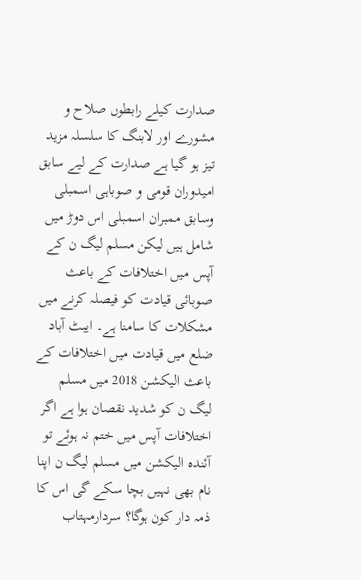صدارت کیلے رابطوں صلاح و مشورے اور لابنگ کا سلسلہ مزید تیز ہو گیا ہے صدارت کے لیے سابق امیدوران قومی و صوباہی اسمبلی وسابق ممبران اسمبلی اس دوڑ میں شامل ہیں لیکن مسلم لیگ ن کے آپس میں اختلافات کے باعث صوبائی قیادت کو فیصلہ کرنے میں مشکلات کا سامنا ہے۔ ایبٹ آباد ضلع میں قیادت میں اختلافات کے باعث الیکشن 2018 میں مسلم لیگ ن کو شدید نقصان ہوا ہے اگر اختلافات آپس میں ختم نہ ہوئے تو آئندہ الیکشن میں مسلم لیگ ن اپنا نام بھی نہیں بچا سکے گی اس کا ذمہ دار کون ہوگا؟ سردارمہتاب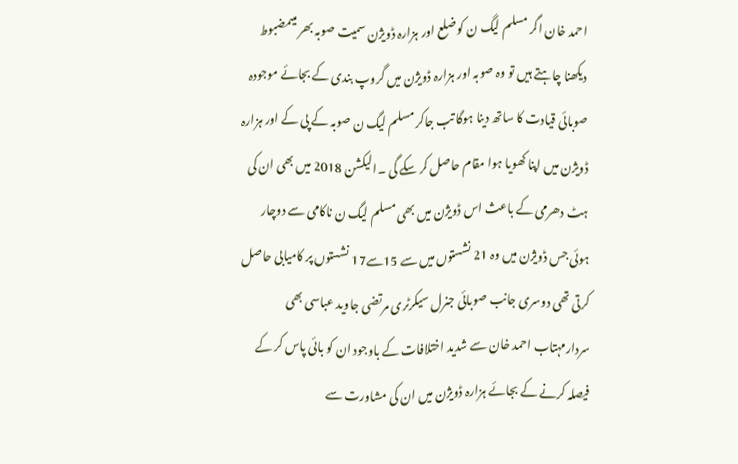احمد خان اگر مسلم لیگ ن کو ضلع اور ہزارہ ڈویژن سمیت صوبہ بھر میںمضبوط دیکھنا چاہتے ہیں تو وہ صوبہ اور ہزارہ ڈویژن میں گروپ بندی کے بجائے موجودہ صوبائی قیادت کا ساتھ دینا ہوگا تب جاکر مسلم لیگ ن صوبہ کے پی کے اور ہزارہ ڈویژن میں اپنا کھویا ہوا مقام حاصل کر سکے گی ۔الیکشن 2018 میں بھی ان کی ہٹ دھرمی کے باعث اس ڈویژن میں بھی مسلم لیگ ن ناکامی سے دوچار ہوئی جس ڈویژن میں وہ 21 نشستوں میں سے 15سے17 نشستوں پر کامیابی حاصل کرتی تھی دوسری جانب صوبائی جنرل سیکرٹری مرتضی جاوید عباسی بھی سردارمہتاب احمد خان سے شدید اختلافات کے باوجود ان کو بائی پاس کر کے فیصلہ کرنے کے بجائے ہزارہ ڈویژن میں ان کی مشاورت سے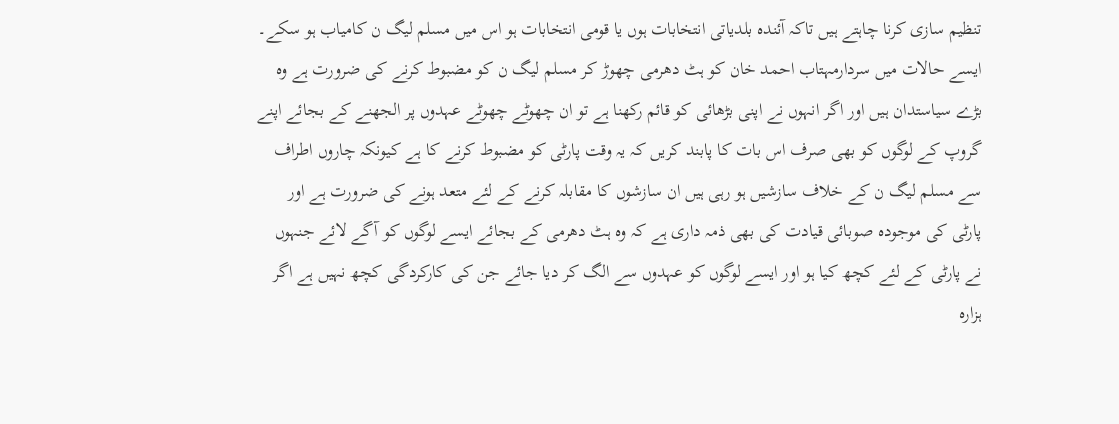تنظیم سازی کرنا چاہتے ہیں تاکہ آئندہ بلدیاتی انتخابات ہوں یا قومی انتخابات ہو اس میں مسلم لیگ ن کامیاب ہو سکے۔ ایسے حالات میں سردارمہتاب احمد خان کو ہٹ دھرمی چھوڑ کر مسلم لیگ ن کو مضبوط کرنے کی ضرورت ہے وہ بڑے سیاستدان ہیں اور اگر انہوں نے اپنی بڑھائی کو قائم رکھنا ہے تو ان چھوٹے چھوٹے عہدوں پر الجھنے کے بجائے اپنے گروپ کے لوگوں کو بھی صرف اس بات کا پابند کریں کہ یہ وقت پارٹی کو مضبوط کرنے کا ہے کیونکہ چاروں اطراف سے مسلم لیگ ن کے خلاف سازشیں ہو رہی ہیں ان سازشوں کا مقابلہ کرنے کے لئے متعد ہونے کی ضرورت ہے اور پارٹی کی موجودہ صوبائی قیادت کی بھی ذمہ داری ہے کہ وہ ہٹ دھرمی کے بجائے ایسے لوگوں کو آگے لائے جنہوں نے پارٹی کے لئے کچھ کیا ہو اور ایسے لوگوں کو عہدوں سے الگ کر دیا جائے جن کی کارکردگی کچھ نہیں ہے اگر ہزارہ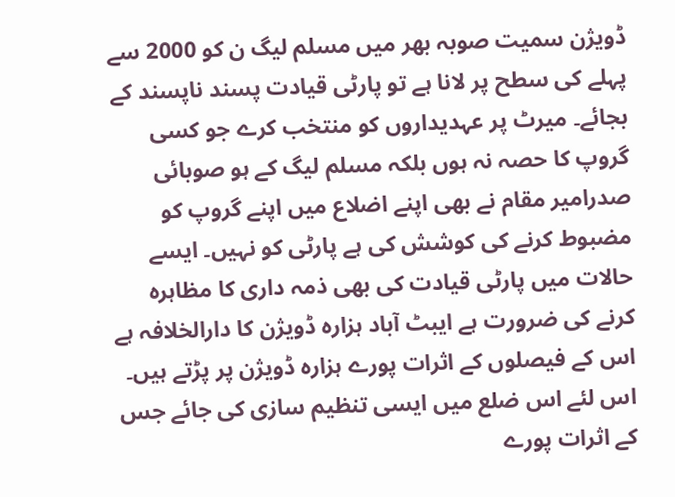ڈویژن سمیت صوبہ بھر میں مسلم لیگ ن کو 2000 سے پہلے کی سطح پر لانا ہے تو پارٹی قیادت پسند ناپسند کے بجائے۔ میرٹ پر عہدیداروں کو منتخب کرے جو کسی گروپ کا حصہ نہ ہوں بلکہ مسلم لیگ کے ہو صوبائی صدرامیر مقام نے بھی اپنے اضلاع میں اپنے گروپ کو مضبوط کرنے کی کوشش کی ہے پارٹی کو نہیں۔ ایسے حالات میں پارٹی قیادت کی بھی ذمہ داری کا مظاہرہ کرنے کی ضرورت ہے ایبٹ آباد ہزارہ ڈویژن کا دارالخلافہ ہے اس کے فیصلوں کے اثرات پورے ہزارہ ڈویژن پر پڑتے ہیں۔ اس لئے اس ضلع میں ایسی تنظیم سازی کی جائے جس کے اثرات پورے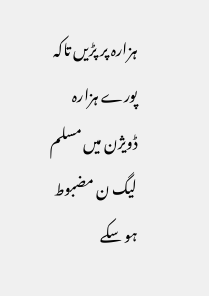ہزارہ پر پڑیں تاکہ پورے ہزارہ ڈویژن میں مسلم لیگ ن مضبوط ہو سکے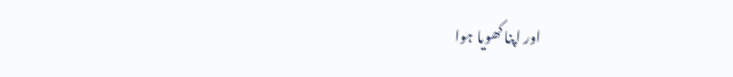اور اپنا کھویا ہوا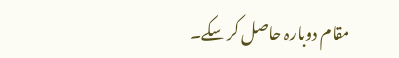مقام دوبارہ حاصل کر سکے۔